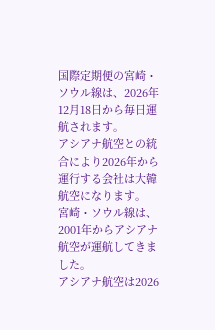国際定期便の宮崎・ソウル線は、2026年12月18日から毎日運航されます。
アシアナ航空との統合により2026年から運行する会社は大韓航空になります。
宮崎・ソウル線は、2001年からアシアナ航空が運航してきました。
アシアナ航空は2026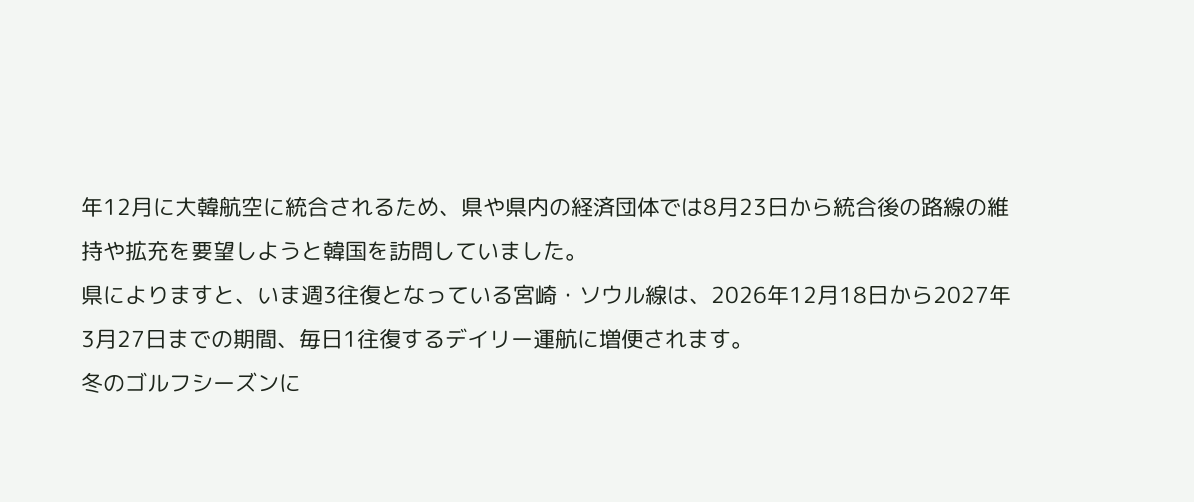年12月に大韓航空に統合されるため、県や県内の経済団体では8月23日から統合後の路線の維持や拡充を要望しようと韓国を訪問していました。
県によりますと、いま週3往復となっている宮崎・ソウル線は、2026年12月18日から2027年3月27日までの期間、毎日1往復するデイリー運航に増便されます。
冬のゴルフシーズンに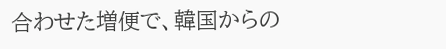合わせた増便で、韓国からの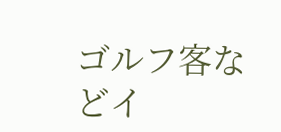ゴルフ客などイ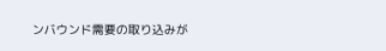ンバウンド需要の取り込みが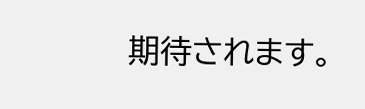期待されます。